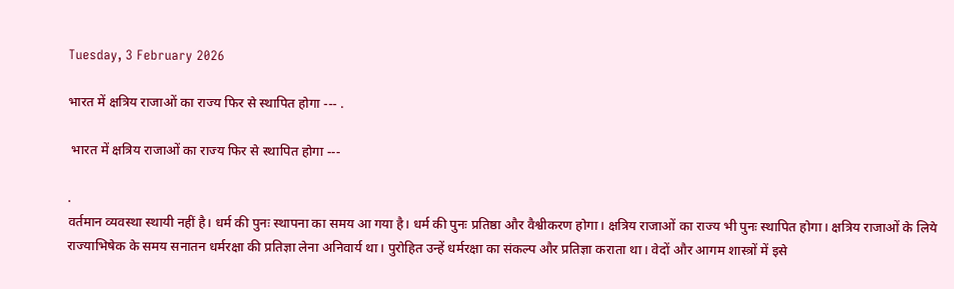Tuesday, 3 February 2026

भारत में क्षत्रिय राजाओं का राज्य फिर से स्थापित होगा --- .

 भारत में क्षत्रिय राजाओं का राज्य फिर से स्थापित होगा ---

.
वर्तमान व्यवस्था स्थायी नहीं है। धर्म की पुनः स्थापना का समय आ गया है। धर्म की पुनः प्रतिष्ठा और वैश्वीकरण होगा। क्षत्रिय राजाओं का राज्य भी पुनः स्थापित होगा। क्षत्रिय राजाओं के लिये राज्याभिषेक के समय सनातन धर्मरक्षा की प्रतिज्ञा लेना अनिवार्य था। पुरोहित उन्हें धर्मरक्षा का संकल्प और प्रतिज्ञा कराता था। वेदों और आगम शास्त्रों में इसे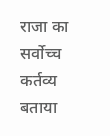राजा का सर्वोच्च कर्तव्य बताया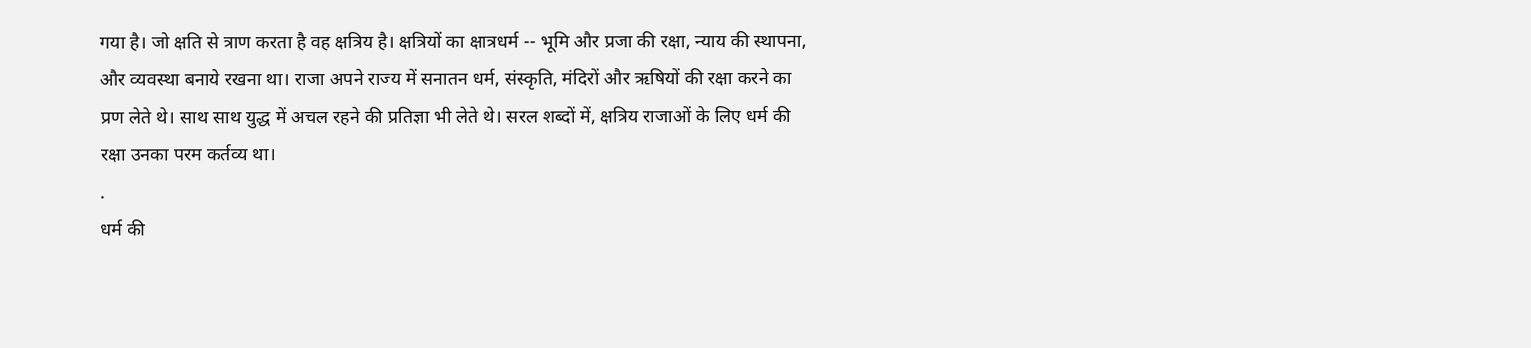गया है। जो क्षति से त्राण करता है वह क्षत्रिय है। क्षत्रियों का क्षात्रधर्म -- भूमि और प्रजा की रक्षा, न्याय की स्थापना, और व्यवस्था बनाये रखना था। राजा अपने राज्य में सनातन धर्म, संस्कृति, मंदिरों और ऋषियों की रक्षा करने का प्रण लेते थे। साथ साथ युद्ध में अचल रहने की प्रतिज्ञा भी लेते थे। सरल शब्दों में, क्षत्रिय राजाओं के लिए धर्म की रक्षा उनका परम कर्तव्य था।
.
धर्म की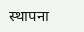स्थापना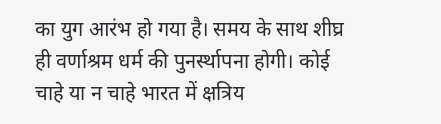का युग आरंभ हो गया है। समय के साथ शीघ्र ही वर्णाश्रम धर्म की पुनर्स्थापना होगी। कोई चाहे या न चाहे भारत में क्षत्रिय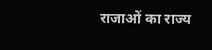राजाओं का राज्य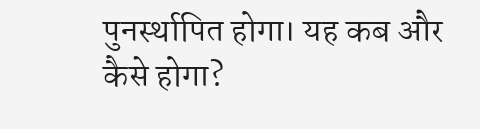पुनर्स्थापित होगा। यह कब और कैसे होगा?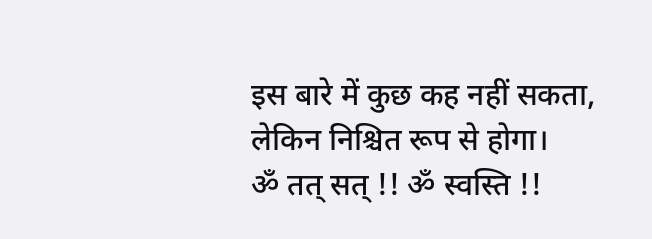इस बारे में कुछ कह नहीं सकता, लेकिन निश्चित रूप से होगा।
ॐ तत् सत् !! ॐ स्वस्ति !!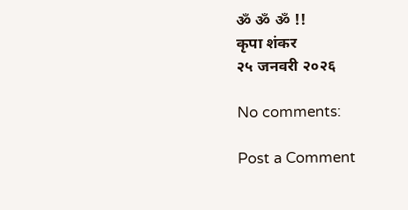ॐ ॐ ॐ !!
कृपा शंकर
२५ जनवरी २०२६

No comments:

Post a Comment